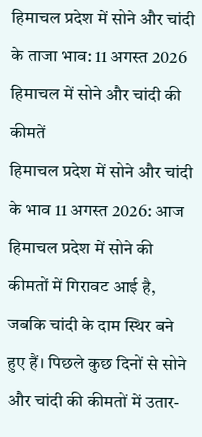हिमाचल प्रदेश में सोने और चांदी के ताजा भाव: 11 अगस्त 2026
हिमाचल में सोने और चांदी की कीमतें
हिमाचल प्रदेश में सोने और चांदी के भाव 11 अगस्त 2026: आज हिमाचल प्रदेश में सोने की कीमतों में गिरावट आई है, जबकि चांदी के दाम स्थिर बने हुए हैं। पिछले कुछ दिनों से सोने और चांदी की कीमतों में उतार-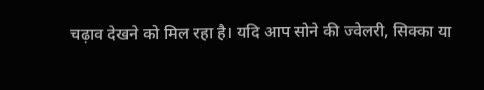चढ़ाव देखने को मिल रहा है। यदि आप सोने की ज्वेलरी, सिक्का या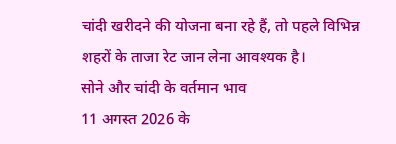चांदी खरीदने की योजना बना रहे हैं, तो पहले विभिन्न शहरों के ताजा रेट जान लेना आवश्यक है।
सोने और चांदी के वर्तमान भाव
11 अगस्त 2026 के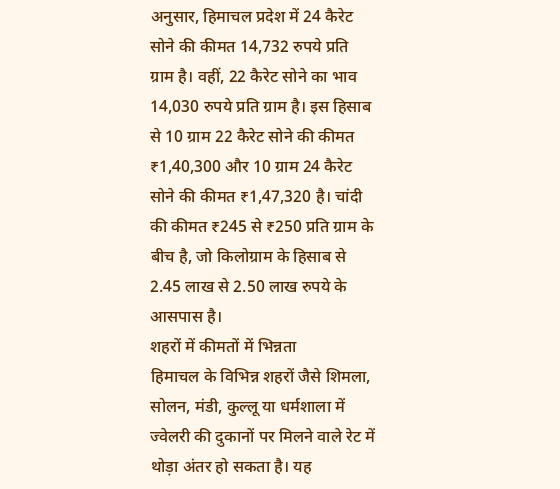अनुसार, हिमाचल प्रदेश में 24 कैरेट सोने की कीमत 14,732 रुपये प्रति ग्राम है। वहीं, 22 कैरेट सोने का भाव 14,030 रुपये प्रति ग्राम है। इस हिसाब से 10 ग्राम 22 कैरेट सोने की कीमत ₹1,40,300 और 10 ग्राम 24 कैरेट सोने की कीमत ₹1,47,320 है। चांदी की कीमत ₹245 से ₹250 प्रति ग्राम के बीच है, जो किलोग्राम के हिसाब से 2.45 लाख से 2.50 लाख रुपये के आसपास है।
शहरों में कीमतों में भिन्नता
हिमाचल के विभिन्न शहरों जैसे शिमला, सोलन, मंडी, कुल्लू या धर्मशाला में ज्वेलरी की दुकानों पर मिलने वाले रेट में थोड़ा अंतर हो सकता है। यह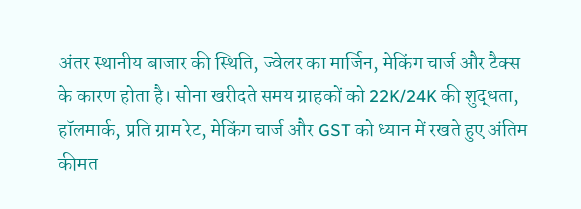अंतर स्थानीय बाजार की स्थिति, ज्वेलर का मार्जिन, मेकिंग चार्ज और टैक्स के कारण होता है। सोना खरीदते समय ग्राहकों को 22K/24K की शुद्धता, हॉलमार्क, प्रति ग्राम रेट, मेकिंग चार्ज और GST को ध्यान में रखते हुए अंतिम कीमत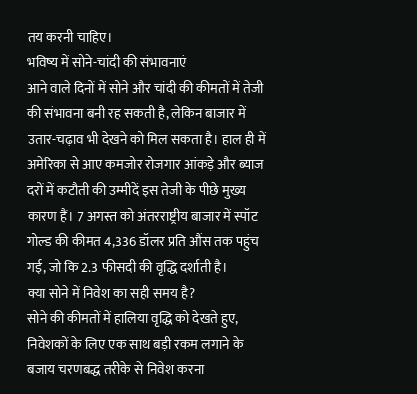तय करनी चाहिए।
भविष्य में सोने-चांदी की संभावनाएं
आने वाले दिनों में सोने और चांदी की कीमतों में तेजी की संभावना बनी रह सकती है, लेकिन बाजार में उतार-चढ़ाव भी देखने को मिल सकता है। हाल ही में अमेरिका से आए कमजोर रोजगार आंकड़े और ब्याज दरों में कटौती की उम्मीदें इस तेजी के पीछे मुख्य कारण हैं। 7 अगस्त को अंतरराष्ट्रीय बाजार में स्पॉट गोल्ड की कीमत 4,336 डॉलर प्रति औंस तक पहुंच गई, जो कि 2.3 फीसदी की वृद्धि दर्शाती है।
क्या सोने में निवेश का सही समय है?
सोने की कीमतों में हालिया वृद्धि को देखते हुए, निवेशकों के लिए एक साथ बड़ी रकम लगाने के बजाय चरणबद्ध तरीके से निवेश करना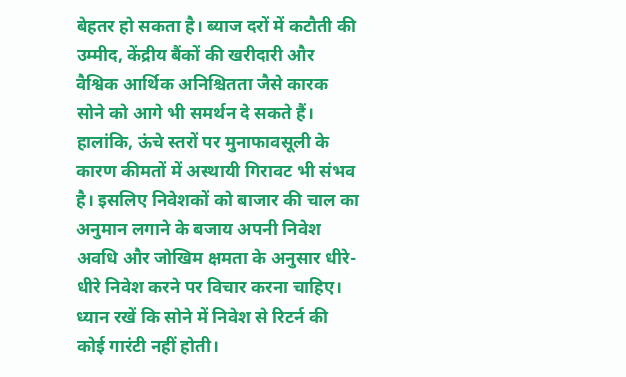बेहतर हो सकता है। ब्याज दरों में कटौती की उम्मीद, केंद्रीय बैंकों की खरीदारी और वैश्विक आर्थिक अनिश्चितता जैसे कारक सोने को आगे भी समर्थन दे सकते हैं। हालांकि, ऊंचे स्तरों पर मुनाफावसूली के कारण कीमतों में अस्थायी गिरावट भी संभव है। इसलिए निवेशकों को बाजार की चाल का अनुमान लगाने के बजाय अपनी निवेश अवधि और जोखिम क्षमता के अनुसार धीरे-धीरे निवेश करने पर विचार करना चाहिए। ध्यान रखें कि सोने में निवेश से रिटर्न की कोई गारंटी नहीं होती।